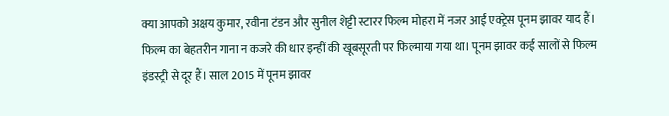क्या आपको अक्षय कुमार, रवीना टंडन और सुनील शेट्टी स्टारर फिल्म मोहरा में नजर आईं एक्ट्रेस पूनम झावर याद हैं। फिल्म का बेहतरीन गाना न कजरे की धार इन्हीं की खूबसूरती पर फिल्माया गया था। पूनम झावर कई सालों से फिल्म इंडस्ट्री से दूर हैं। साल 2015 में पूनम झावर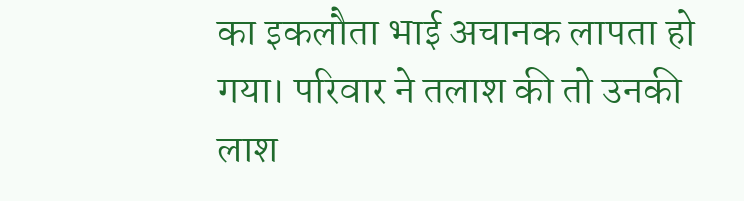का इकलौता भाई अचानक लापता हो गया। परिवार ने तलाश की तो उनकी लाश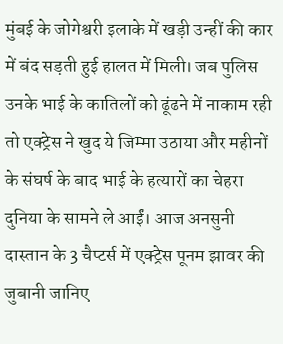मुंबई के जोगेश्वरी इलाके में खड़ी उन्हीं की कार में बंद सड़ती हुई हालत में मिली। जब पुलिस उनके भाई के कातिलों को ढूंढने में नाकाम रही तो एक्ट्रेस ने खुद ये जिम्मा उठाया और महीनों के संघर्ष के बाद भाई के हत्यारों का चेहरा दुनिया के सामने ले आईं। आज अनसुनी दास्तान के 3 चैप्टर्स में एक्ट्रेस पूनम झावर की जुबानी जानिए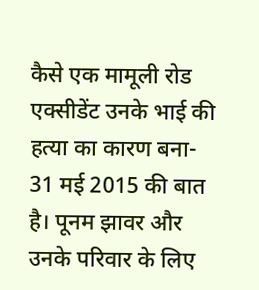कैसे एक मामूली रोड एक्सीडेंट उनके भाई की हत्या का कारण बना- 31 मई 2015 की बात है। पूनम झावर और उनके परिवार के लिए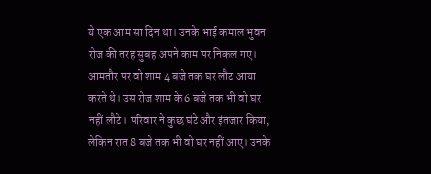ये एक आम सा दिन था। उनके भाई कमाल भुवन रोज की तरह सुबह अपने काम पर निकल गए। आमतौर पर वो शाम 4 बजे तक घर लौट आया करते थे। उस रोज शाम के 6 बजे तक भी वो घर नहीं लौटे। परिवार ने कुछ घंटे और इंतजार किया, लेकिन रात 8 बजे तक भी वो घर नहीं आए। उनके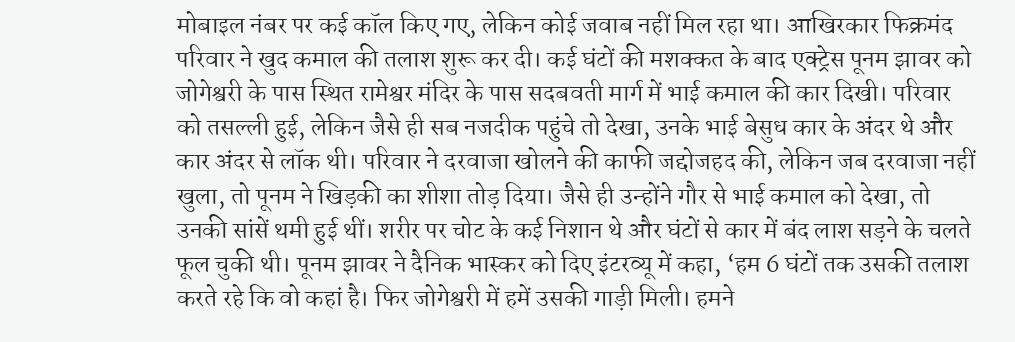मोबाइल नंबर पर कई कॉल किए गए, लेकिन कोई जवाब नहीं मिल रहा था। आखिरकार फिक्रमंद परिवार ने खुद कमाल की तलाश शुरू कर दी। कई घंटों की मशक्कत के बाद एक्ट्रेस पूनम झावर को जोगेश्वरी के पास स्थित रामेश्वर मंदिर के पास सदबवती मार्ग में भाई कमाल की कार दिखी। परिवार को तसल्ली हुई, लेकिन जैसे ही सब नजदीक पहुंचे तो देखा, उनके भाई बेसुध कार के अंदर थे और कार अंदर से लॉक थी। परिवार ने दरवाजा खोलने की काफी जद्दोजहद की, लेकिन जब दरवाजा नहीं खुला, तो पूनम ने खिड़की का शीशा तोड़ दिया। जैसे ही उन्होंने गौर से भाई कमाल को देखा, तो उनकी सांसें थमी हुई थीं। शरीर पर चोट के कई निशान थे और घंटों से कार में बंद लाश सड़ने के चलते फूल चुकी थी। पूनम झावर ने दैनिक भास्कर को दिए इंटरव्यू में कहा, ‘हम 6 घंटों तक उसकी तलाश करते रहे कि वो कहां है। फिर जोगेश्वरी में हमें उसकी गाड़ी मिली। हमने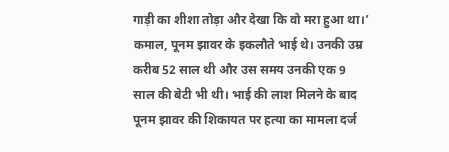गाड़ी का शीशा तोड़ा और देखा कि वो मरा हुआ था।’ कमाल, पूनम झावर के इकलौते भाई थे। उनकी उम्र करीब 52 साल थी और उस समय उनकी एक 9 साल की बेटी भी थी। भाई की लाश मिलने के बाद पूनम झावर की शिकायत पर हत्या का मामला दर्ज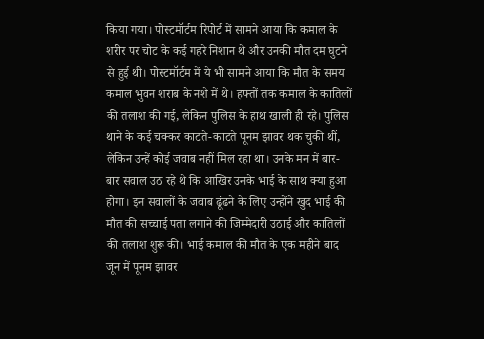किया गया। पोस्टमॉर्टम रिपोर्ट में सामने आया कि कमाल के शरीर पर चोट के कई गहरे निशान थे और उनकी मौत दम घुटने से हुई थी। पोस्टमॉर्टम में ये भी सामने आया कि मौत के समय कमाल भुवन शराब के नशे में थे। हफ्तों तक कमाल के कातिलों की तलाश की गई, लेकिन पुलिस के हाथ खाली ही रहे। पुलिस थाने के कई चक्कर काटते-काटते पूनम झावर थक चुकी थीं, लेकिन उन्हें कोई जवाब नहीं मिल रहा था। उनके मन में बार-बार सवाल उठ रहे थे कि आखिर उनके भाई के साथ क्या हुआ होगा। इन सवालों के जवाब ढूंढने के लिए उन्होंने खुद भाई की मौत की सच्चाई पता लगाने की जिम्मेदारी उठाई और कातिलों की तलाश शुरू की। भाई कमाल की मौत के एक महीने बाद जून में पूनम झावर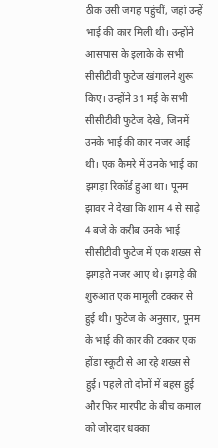ठीक उसी जगह पहुंचीं, जहां उन्हें भाई की कार मिली थी। उन्होंने आसपास के इलाके के सभी सीसीटीवी फुटेज खंगालने शुरू किए। उन्होंने 31 मई के सभी सीसीटीवी फुटेज देखे, जिनमें उनके भाई की कार नजर आई थी। एक कैमरे में उनके भाई का झगड़ा रिकॉर्ड हुआ था। पूनम झावर ने देखा कि शाम 4 से साढ़े 4 बजे के करीब उनके भाई सीसीटीवी फुटेज में एक शख्स से झगड़ते नजर आए थे। झगड़े की शुरुआत एक मामूली टक्कर से हुई थी। फुटेज के अनुसार, पूनम के भाई की कार की टक्कर एक होंडा स्कूटी से आ रहे शख्स से हुई। पहले तो दोनों में बहस हुई और फिर मारपीट के बीच कमाल को जोरदार धक्का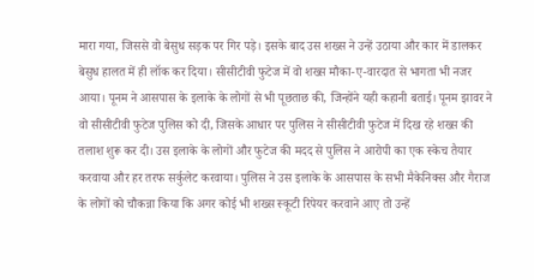मारा गया, जिससे वो बेसुध सड़क पर गिर पड़े। इसके बाद उस शख्स ने उन्हें उठाया और कार में डालकर बेसुध हालत में ही लॉक कर दिया। सीसीटीवी फुटेज में वो शख्स मौका-ए-वारदात से भागता भी नजर आया। पूनम ने आसपास के इलाके के लोगों से भी पूछताछ की, जिन्होंने यही कहानी बताई। पूनम झावर ने वो सीसीटीवी फुटेज पुलिस को दी, जिसके आधार पर पुलिस ने सीसीटीवी फुटेज में दिख रहे शख्स की तलाश शुरू कर दी। उस इलाके के लोगों और फुटेज की मदद से पुलिस ने आरोपी का एक स्केच तैयार करवाया और हर तरफ सर्कुलेट करवाया। पुलिस ने उस इलाके के आसपास के सभी मैकेनिक्स और गैराज के लोगों को चौकन्ना किया कि अगर कोई भी शख्स स्कूटी रिपेयर करवाने आए तो उन्हें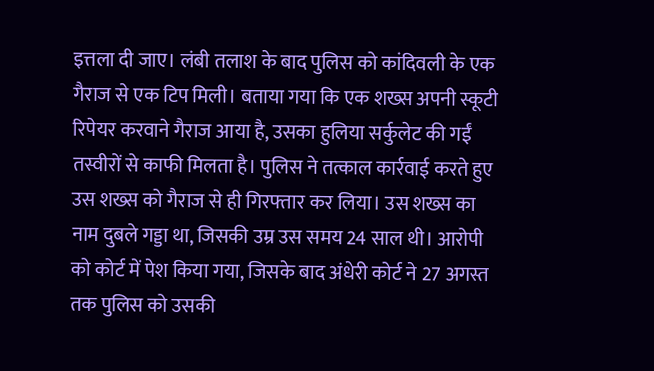इत्तला दी जाए। लंबी तलाश के बाद पुलिस को कांदिवली के एक गैराज से एक टिप मिली। बताया गया कि एक शख्स अपनी स्कूटी रिपेयर करवाने गैराज आया है, उसका हुलिया सर्कुलेट की गईं तस्वीरों से काफी मिलता है। पुलिस ने तत्काल कार्रवाई करते हुए उस शख्स को गैराज से ही गिरफ्तार कर लिया। उस शख्स का नाम दुबले गड्डा था, जिसकी उम्र उस समय 24 साल थी। आरोपी को कोर्ट में पेश किया गया, जिसके बाद अंधेरी कोर्ट ने 27 अगस्त तक पुलिस को उसकी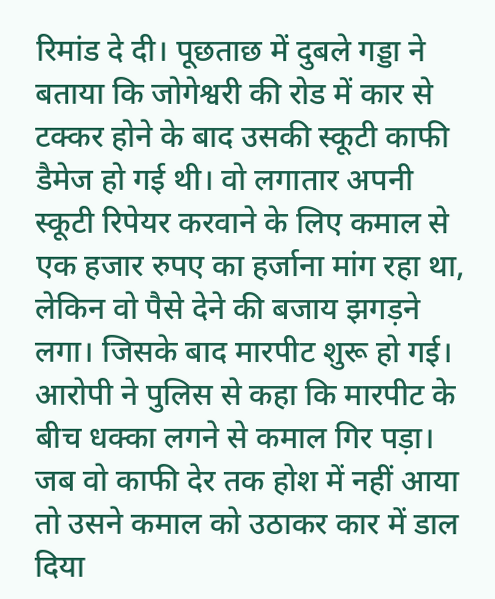रिमांड दे दी। पूछताछ में दुबले गड्डा ने बताया कि जोगेश्वरी की रोड में कार से टक्कर होने के बाद उसकी स्कूटी काफी डैमेज हो गई थी। वो लगातार अपनी स्कूटी रिपेयर करवाने के लिए कमाल से एक हजार रुपए का हर्जाना मांग रहा था, लेकिन वो पैसे देने की बजाय झगड़ने लगा। जिसके बाद मारपीट शुरू हो गई। आरोपी ने पुलिस से कहा कि मारपीट के बीच धक्का लगने से कमाल गिर पड़ा। जब वो काफी देर तक होश में नहीं आया तो उसने कमाल को उठाकर कार में डाल दिया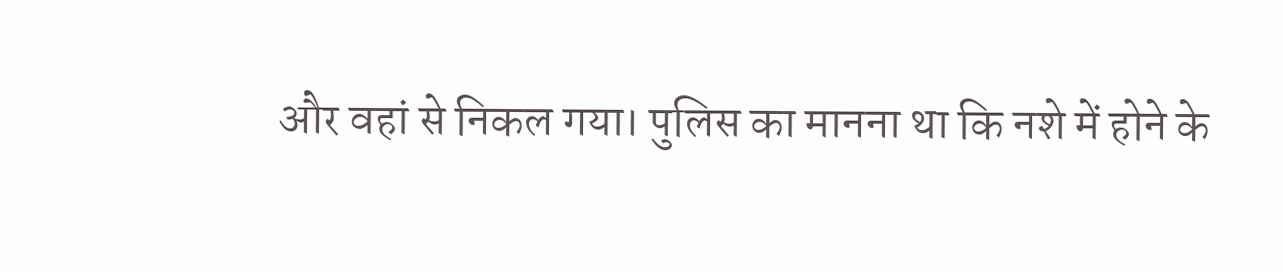और वहां से निकल गया। पुलिस का मानना था कि नशे में होने के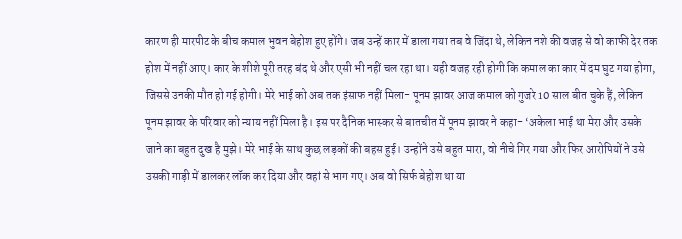कारण ही मारपीट के बीच कमाल भुवन बेहोश हुए होंगे। जब उन्हें कार में डाला गया तब वे जिंदा थे, लेकिन नशे की वजह से वो काफी देर तक होश में नहीं आए। कार के शीशे पूरी तरह बंद थे और एसी भी नहीं चल रहा था। यही वजह रही होगी कि कमाल का कार में दम घुट गया होगा, जिससे उनकी मौत हो गई होगी। मेरे भाई को अब तक इंसाफ नहीं मिला- पूनम झावर आज कमाल को गुजरे 10 साल बीत चुके हैं, लेकिन पूनम झावर के परिवार को न्याय नहीं मिला है। इस पर दैनिक भास्कर से बातचीत में पूनम झावर ने कहा- ‘अकेला भाई था मेरा और उसके जाने का बहुत दुख है मुझे। मेरे भाई के साथ कुछ लड़कों की बहस हुई। उन्होंने उसे बहुत मारा, वो नीचे गिर गया और फिर आरोपियों ने उसे उसकी गाड़ी में डालकर लॉक कर दिया और वहां से भाग गए। अब वो सिर्फ बेहोश था या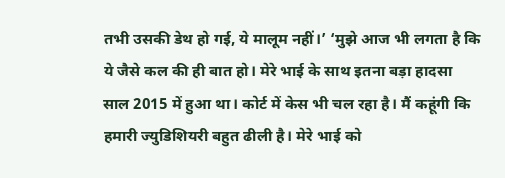तभी उसकी डेथ हो गई, ये मालूम नहीं।’ ‘मुझे आज भी लगता है कि ये जैसे कल की ही बात हो। मेरे भाई के साथ इतना बड़ा हादसा साल 2015 में हुआ था। कोर्ट में केस भी चल रहा है। मैं कहूंगी कि हमारी ज्युडिशियरी बहुत ढीली है। मेरे भाई को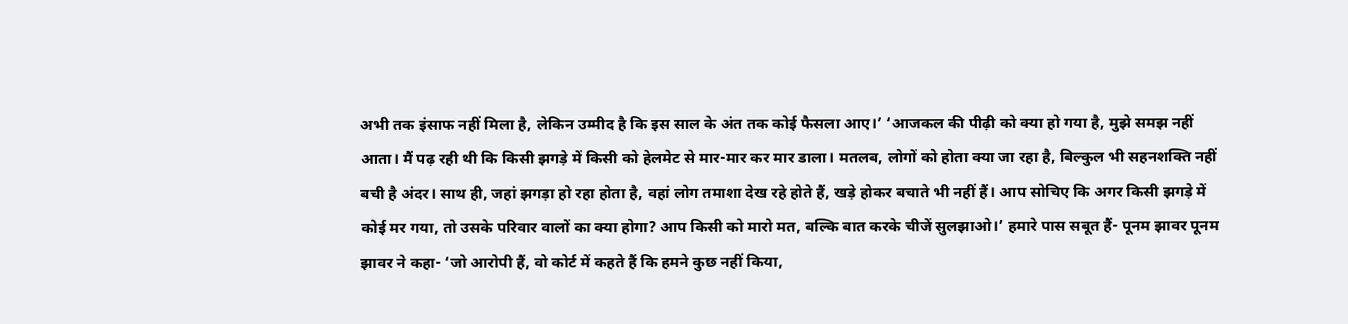अभी तक इंसाफ नहीं मिला है, लेकिन उम्मीद है कि इस साल के अंत तक कोई फैसला आए।’ ‘आजकल की पीढ़ी को क्या हो गया है, मुझे समझ नहीं आता। मैं पढ़ रही थी कि किसी झगड़े में किसी को हेलमेट से मार-मार कर मार डाला। मतलब, लोगों को होता क्या जा रहा है, बिल्कुल भी सहनशक्ति नहीं बची है अंदर। साथ ही, जहां झगड़ा हो रहा होता है, वहां लोग तमाशा देख रहे होते हैं, खड़े होकर बचाते भी नहीं हैं। आप सोचिए कि अगर किसी झगड़े में कोई मर गया, तो उसके परिवार वालों का क्या होगा? आप किसी को मारो मत, बल्कि बात करके चीजें सुलझाओ।’ हमारे पास सबूत हैं- पूनम झावर पूनम झावर ने कहा- ‘जो आरोपी हैं, वो कोर्ट में कहते हैं कि हमने कुछ नहीं किया,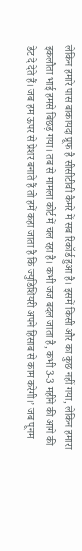लेकिन हमारे पास बाकायदा प्रूफ है सीसीटीवी कैमरे में सब रिकॉर्ड हुआ है। इसमें किसी और का कुछ नहीं गया, लेकिन हमारा इकलौता भाई हमसे बिछड़ गया। तब से मामला कोर्ट में चल रहा है। कभी जज बदल जाता है, कभी 3-3 महीने की आगे की डेट दे देते हैं। जब हम ऊपर से प्रेशर बनाते हैं तो हमें कहा जाता है कि ज्युडिशियरी अपने हिसाब से काम करेगी।’ जब पूनम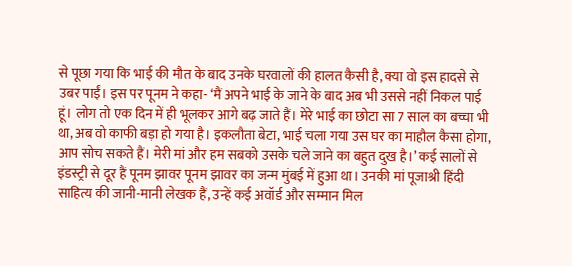से पूछा गया कि भाई की मौत के बाद उनके घरवालों की हालत कैसी है, क्या वो इस हादसे से उबर पाईं। इस पर पूनम ने कहा- ‘मैं अपने भाई के जाने के बाद अब भी उससे नहीं निकल पाई हूं। लोग तो एक दिन में ही भूलकर आगे बढ़ जाते हैं। मेरे भाई का छोटा सा 7 साल का बच्चा भी था, अब वो काफी बड़ा हो गया है। इकलौता बेटा, भाई चला गया उस घर का माहौल कैसा होगा, आप सोच सकते हैं। मेरी मां और हम सबको उसके चले जाने का बहुत दुख है।’ कई सालों से इंडस्ट्री से दूर हैं पूनम झावर पूनम झावर का जन्म मुंबई में हुआ था। उनकी मां पूजाश्री हिंदी साहित्य की जानी-मानी लेखक हैं, उन्हें कई अवॉर्ड और सम्मान मिल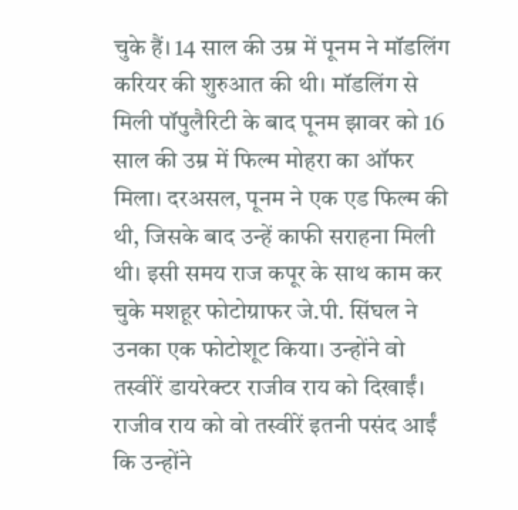चुके हैं। 14 साल की उम्र में पूनम ने मॉडलिंग करियर की शुरुआत की थी। मॉडलिंग से मिली पॉपुलैरिटी के बाद पूनम झावर को 16 साल की उम्र में फिल्म मोहरा का ऑफर मिला। दरअसल, पूनम ने एक एड फिल्म की थी, जिसके बाद उन्हें काफी सराहना मिली थी। इसी समय राज कपूर के साथ काम कर चुके मशहूर फोटोग्राफर जे.पी. सिंघल ने उनका एक फोटोशूट किया। उन्होंने वो तस्वीरें डायरेक्टर राजीव राय को दिखाईं। राजीव राय को वो तस्वीरें इतनी पसंद आईं कि उन्होंने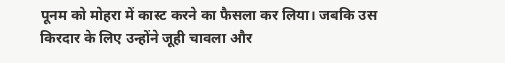पूनम को मोहरा में कास्ट करने का फैसला कर लिया। जबकि उस किरदार के लिए उन्होंने जूही चावला और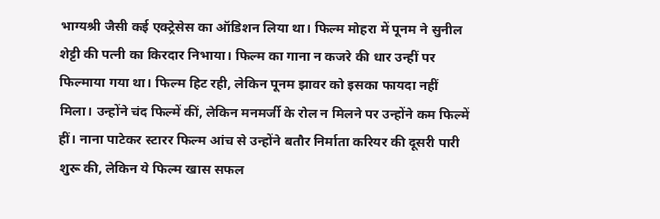भाग्यश्री जैसी कई एक्ट्रेसेस का ऑडिशन लिया था। फिल्म मोहरा में पूनम ने सुनील शेट्टी की पत्नी का किरदार निभाया। फिल्म का गाना न कजरे की धार उन्हीं पर फिल्माया गया था। फिल्म हिट रही, लेकिन पूनम झावर को इसका फायदा नहीं मिला। उन्होंने चंद फिल्में कीं, लेकिन मनमर्जी के रोल न मिलने पर उन्होंने कम फिल्में हीं। नाना पाटेकर स्टारर फिल्म आंच से उन्होंने बतौर निर्माता करियर की दूसरी पारी शुरू की, लेकिन ये फिल्म खास सफल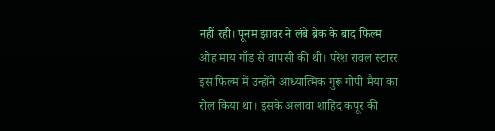नहीं रही। पूनम झावर ने लंबे ब्रेक के बाद फिल्म ओह माय गॉड से वापसी की थी। परेश रावल स्टारर इस फिल्म में उन्होंने आध्यात्मिक गुरू गोपी मैया का रोल किया था। इसके अलावा शाहिद कपूर की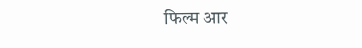फिल्म आर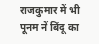राजकुमार में भी पूनम नें बिंदू का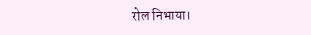रोल निभाया।